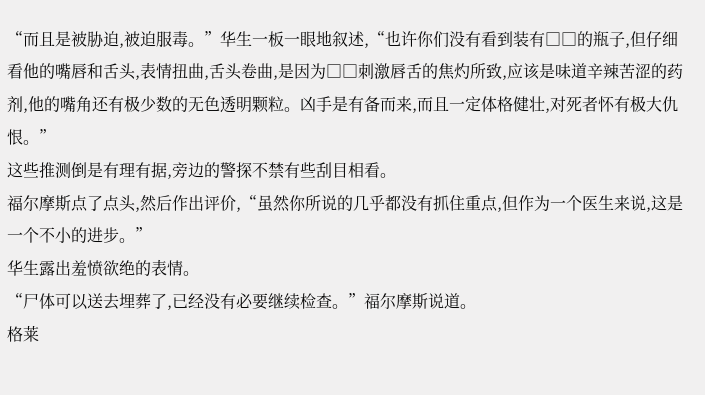“而且是被胁迫,被迫服毒。”华生一板一眼地叙述,“也许你们没有看到装有□□的瓶子,但仔细看他的嘴唇和舌头,表情扭曲,舌头卷曲,是因为□□刺激唇舌的焦灼所致,应该是味道辛辣苦涩的药剂,他的嘴角还有极少数的无色透明颗粒。凶手是有备而来,而且一定体格健壮,对死者怀有极大仇恨。”
这些推测倒是有理有据,旁边的警探不禁有些刮目相看。
福尔摩斯点了点头,然后作出评价,“虽然你所说的几乎都没有抓住重点,但作为一个医生来说,这是一个不小的进步。”
华生露出羞愤欲绝的表情。
“尸体可以送去埋葬了,已经没有必要继续检查。”福尔摩斯说道。
格莱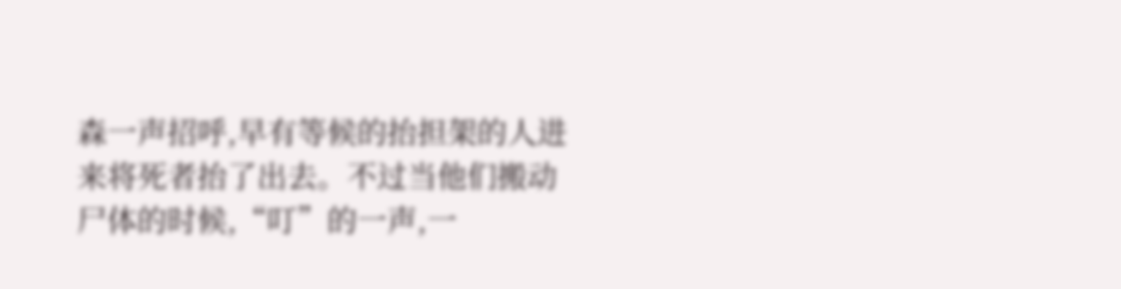森一声招呼,早有等候的抬担架的人进来将死者抬了出去。不过当他们搬动尸体的时候,“叮”的一声,一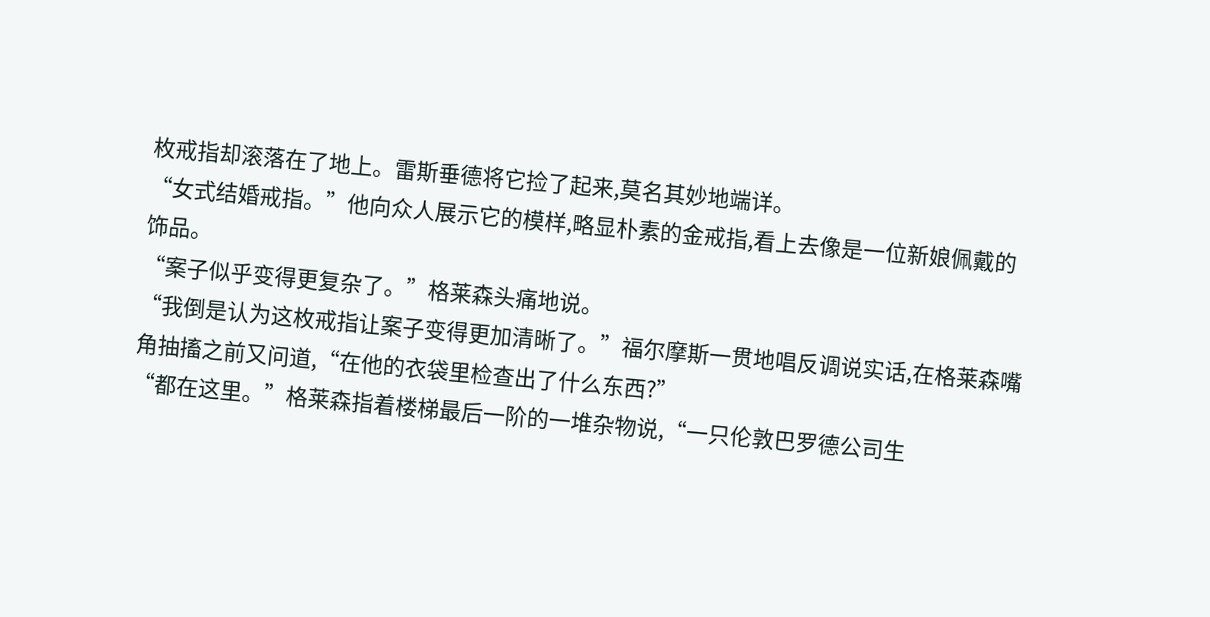枚戒指却滚落在了地上。雷斯垂德将它捡了起来,莫名其妙地端详。
“女式结婚戒指。”他向众人展示它的模样,略显朴素的金戒指,看上去像是一位新娘佩戴的饰品。
“案子似乎变得更复杂了。”格莱森头痛地说。
“我倒是认为这枚戒指让案子变得更加清晰了。”福尔摩斯一贯地唱反调说实话,在格莱森嘴角抽搐之前又问道,“在他的衣袋里检查出了什么东西?”
“都在这里。”格莱森指着楼梯最后一阶的一堆杂物说,“一只伦敦巴罗德公司生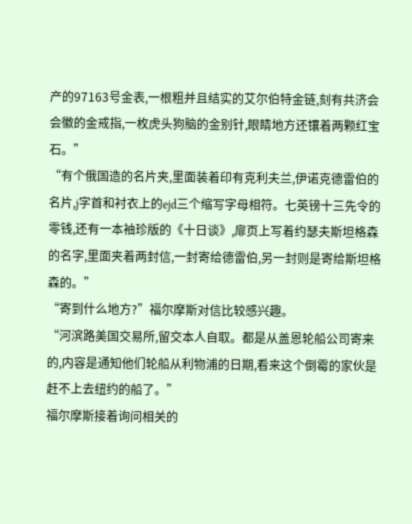产的97163号金表,一根粗并且结实的艾尔伯特金链,刻有共济会会徽的金戒指,一枚虎头狗脑的金别针,眼睛地方还镶着两颗红宝石。”
“有个俄国造的名片夹,里面装着印有克利夫兰,伊诺克德雷伯的名片,j字首和衬衣上的ejd三个缩写字母相符。七英镑十三先令的零钱,还有一本袖珍版的《十日谈》,扉页上写着约瑟夫斯坦格森的名字,里面夹着两封信,一封寄给德雷伯,另一封则是寄给斯坦格森的。”
“寄到什么地方?”福尔摩斯对信比较感兴趣。
“河滨路美国交易所,留交本人自取。都是从盖恩轮船公司寄来的,内容是通知他们轮船从利物浦的日期,看来这个倒霉的家伙是赶不上去纽约的船了。”
福尔摩斯接着询问相关的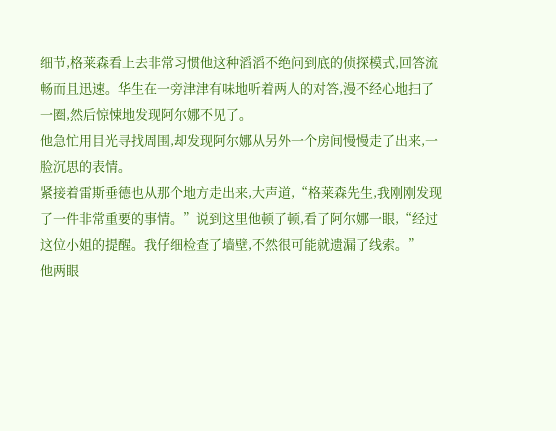细节,格莱森看上去非常习惯他这种滔滔不绝问到底的侦探模式,回答流畅而且迅速。华生在一旁津津有味地听着两人的对答,漫不经心地扫了一圈,然后惊悚地发现阿尔娜不见了。
他急忙用目光寻找周围,却发现阿尔娜从另外一个房间慢慢走了出来,一脸沉思的表情。
紧接着雷斯垂德也从那个地方走出来,大声道,“格莱森先生,我刚刚发现了一件非常重要的事情。”说到这里他顿了顿,看了阿尔娜一眼,“经过这位小姐的提醒。我仔细检查了墙壁,不然很可能就遗漏了线索。”
他两眼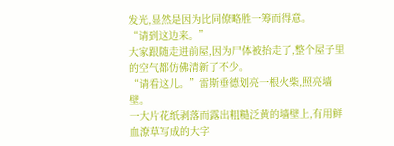发光,显然是因为比同僚略胜一筹而得意。
“请到这边来。”
大家跟随走进前屋,因为尸体被抬走了,整个屋子里的空气都仿佛清新了不少。
“请看这儿。”雷斯垂德划亮一根火柴,照亮墙壁。
一大片花纸剥落而露出粗糙泛黄的墙壁上,有用鲜血潦草写成的大字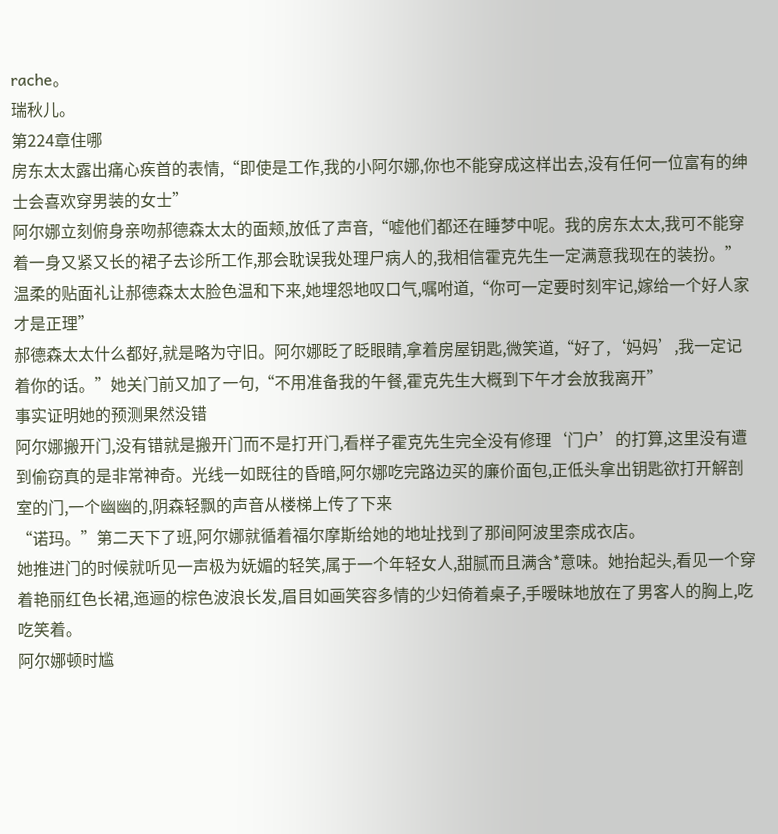rache。
瑞秋儿。
第224章住哪
房东太太露出痛心疾首的表情,“即使是工作,我的小阿尔娜,你也不能穿成这样出去,没有任何一位富有的绅士会喜欢穿男装的女士”
阿尔娜立刻俯身亲吻郝德森太太的面颊,放低了声音,“嘘他们都还在睡梦中呢。我的房东太太,我可不能穿着一身又紧又长的裙子去诊所工作,那会耽误我处理尸病人的,我相信霍克先生一定满意我现在的装扮。”
温柔的贴面礼让郝德森太太脸色温和下来,她埋怨地叹口气,嘱咐道,“你可一定要时刻牢记,嫁给一个好人家才是正理”
郝德森太太什么都好,就是略为守旧。阿尔娜眨了眨眼睛,拿着房屋钥匙,微笑道,“好了,‘妈妈’,我一定记着你的话。”她关门前又加了一句,“不用准备我的午餐,霍克先生大概到下午才会放我离开”
事实证明她的预测果然没错
阿尔娜搬开门,没有错就是搬开门而不是打开门,看样子霍克先生完全没有修理‘门户’的打算,这里没有遭到偷窃真的是非常神奇。光线一如既往的昏暗,阿尔娜吃完路边买的廉价面包,正低头拿出钥匙欲打开解剖室的门,一个幽幽的,阴森轻飘的声音从楼梯上传了下来
“诺玛。”第二天下了班,阿尔娜就循着福尔摩斯给她的地址找到了那间阿波里柰成衣店。
她推进门的时候就听见一声极为妩媚的轻笑,属于一个年轻女人,甜腻而且满含*意味。她抬起头,看见一个穿着艳丽红色长裙,迤逦的棕色波浪长发,眉目如画笑容多情的少妇倚着桌子,手暧昧地放在了男客人的胸上,吃吃笑着。
阿尔娜顿时尴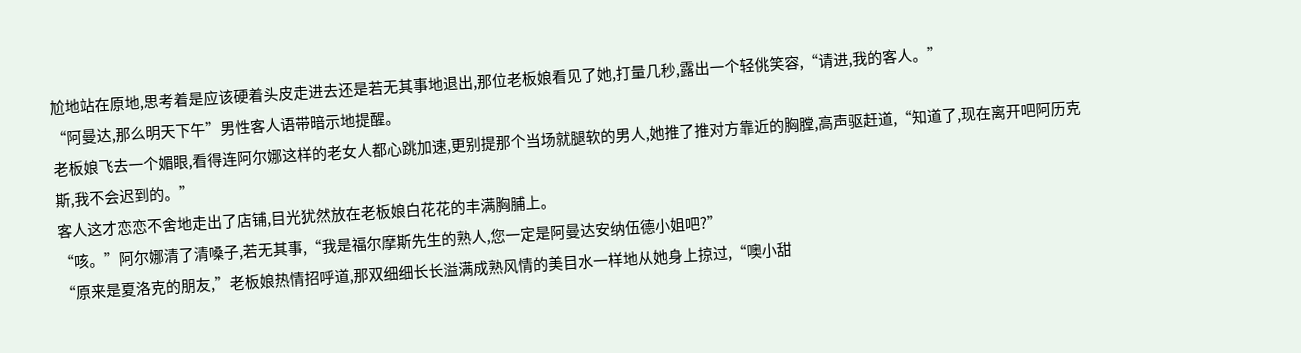尬地站在原地,思考着是应该硬着头皮走进去还是若无其事地退出,那位老板娘看见了她,打量几秒,露出一个轻佻笑容,“请进,我的客人。”
“阿曼达,那么明天下午”男性客人语带暗示地提醒。
老板娘飞去一个媚眼,看得连阿尔娜这样的老女人都心跳加速,更别提那个当场就腿软的男人,她推了推对方靠近的胸膛,高声驱赶道,“知道了,现在离开吧阿历克斯,我不会迟到的。”
客人这才恋恋不舍地走出了店铺,目光犹然放在老板娘白花花的丰满胸脯上。
“咳。”阿尔娜清了清嗓子,若无其事,“我是福尔摩斯先生的熟人,您一定是阿曼达安纳伍德小姐吧?”
“原来是夏洛克的朋友,”老板娘热情招呼道,那双细细长长溢满成熟风情的美目水一样地从她身上掠过,“噢小甜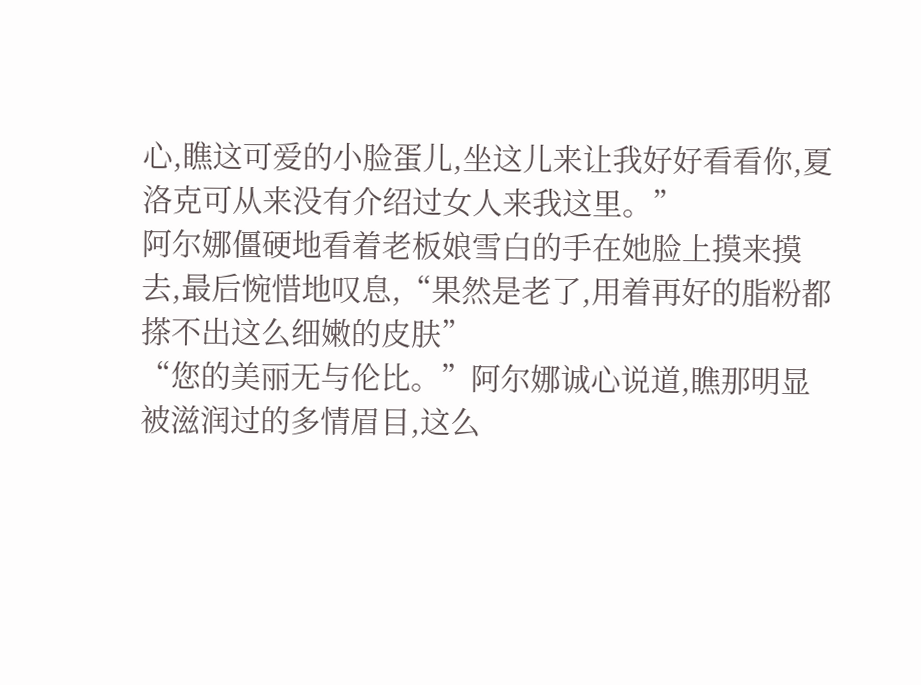心,瞧这可爱的小脸蛋儿,坐这儿来让我好好看看你,夏洛克可从来没有介绍过女人来我这里。”
阿尔娜僵硬地看着老板娘雪白的手在她脸上摸来摸去,最后惋惜地叹息,“果然是老了,用着再好的脂粉都搽不出这么细嫩的皮肤”
“您的美丽无与伦比。”阿尔娜诚心说道,瞧那明显被滋润过的多情眉目,这么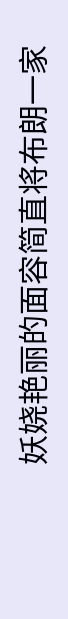妖娆艳丽的面容简直将布朗一家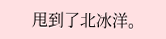甩到了北冰洋。